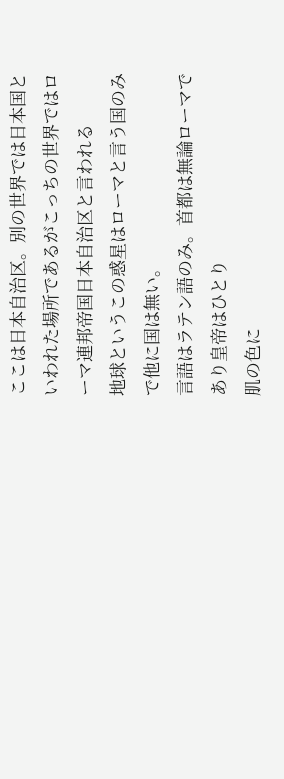ここは日本自治区。別の世界では日本国といわれた場所であるがこっちの世界ではローマ連邦帝国日本自治区と言われる
地球というこの惑星はローマと言う国のみで他に国は無い。
言語はラテン語のみ。首都は無論ローマであり皇帝はひとり
肌の色に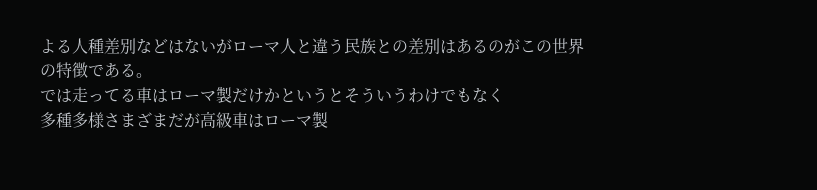よる人種差別などはないがローマ人と違う民族との差別はあるのがこの世界の特徴である。
では走ってる車はローマ製だけかというとそういうわけでもなく
多種多様さまざまだが高級車はローマ製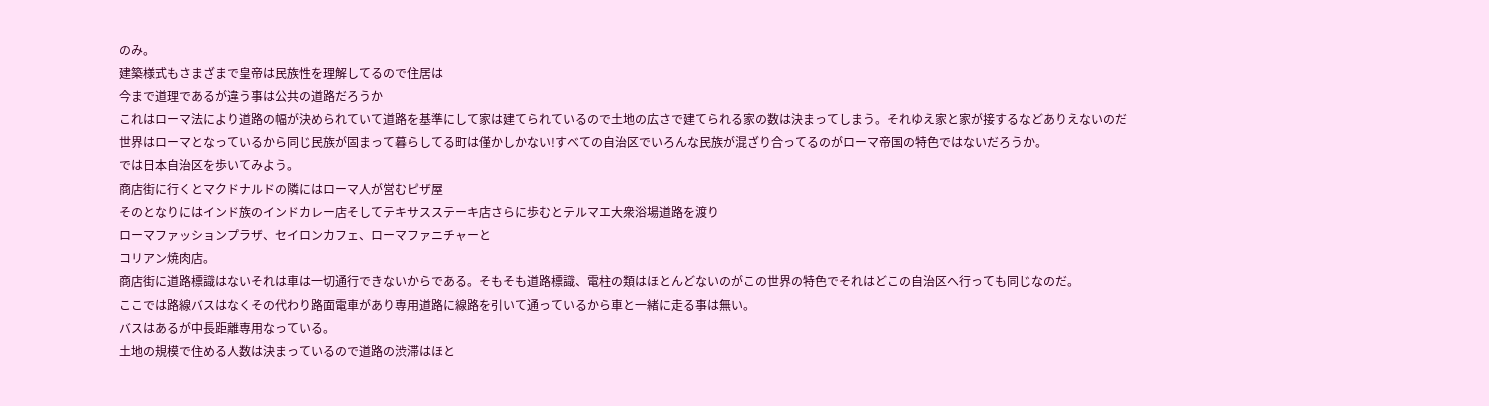のみ。
建築様式もさまざまで皇帝は民族性を理解してるので住居は
今まで道理であるが違う事は公共の道路だろうか
これはローマ法により道路の幅が決められていて道路を基準にして家は建てられているので土地の広さで建てられる家の数は決まってしまう。それゆえ家と家が接するなどありえないのだ
世界はローマとなっているから同じ民族が固まって暮らしてる町は僅かしかない!すべての自治区でいろんな民族が混ざり合ってるのがローマ帝国の特色ではないだろうか。
では日本自治区を歩いてみよう。
商店街に行くとマクドナルドの隣にはローマ人が営むピザ屋
そのとなりにはインド族のインドカレー店そしてテキサスステーキ店さらに歩むとテルマエ大衆浴場道路を渡り
ローマファッションプラザ、セイロンカフェ、ローマファニチャーと
コリアン焼肉店。
商店街に道路標識はないそれは車は一切通行できないからである。そもそも道路標識、電柱の類はほとんどないのがこの世界の特色でそれはどこの自治区へ行っても同じなのだ。
ここでは路線バスはなくその代わり路面電車があり専用道路に線路を引いて通っているから車と一緒に走る事は無い。
バスはあるが中長距離専用なっている。
土地の規模で住める人数は決まっているので道路の渋滞はほと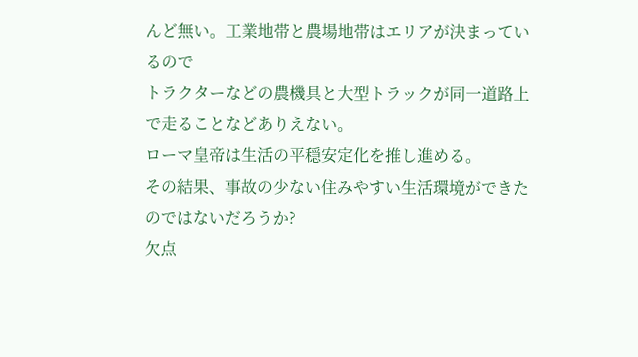んど無い。工業地帯と農場地帯はエリアが決まっているので
トラクターなどの農機具と大型トラックが同一道路上で走ることなどありえない。
ローマ皇帝は生活の平穏安定化を推し進める。
その結果、事故の少ない住みやすい生活環境ができたのではないだろうか?
欠点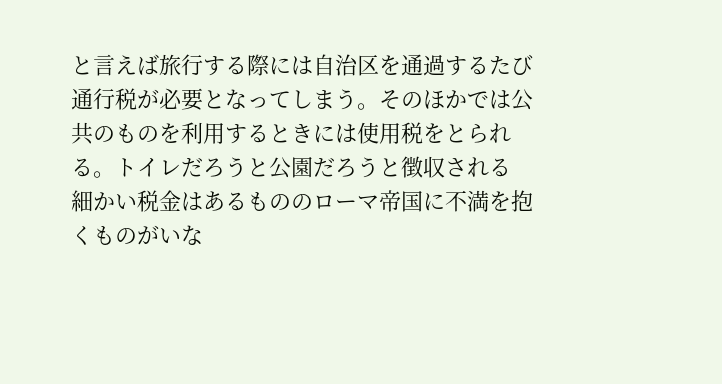と言えば旅行する際には自治区を通過するたび通行税が必要となってしまう。そのほかでは公共のものを利用するときには使用税をとられる。トイレだろうと公園だろうと徴収される
細かい税金はあるもののローマ帝国に不満を抱くものがいな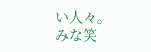い人々。
みな笑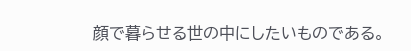顔で暮らせる世の中にしたいものである。